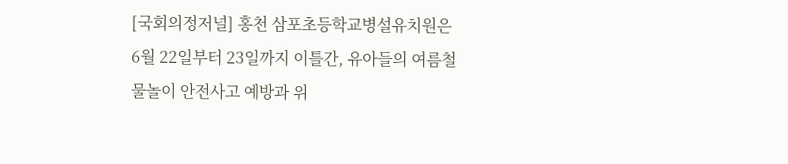[국회의정저널] 홍천 삼포초등학교병설유치원은 6월 22일부터 23일까지 이틀간, 유아들의 여름철 물놀이 안전사고 예방과 위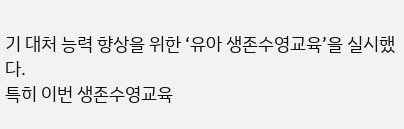기 대처 능력 향상을 위한 ‘유아 생존수영교육’을 실시했다.
특히 이번 생존수영교육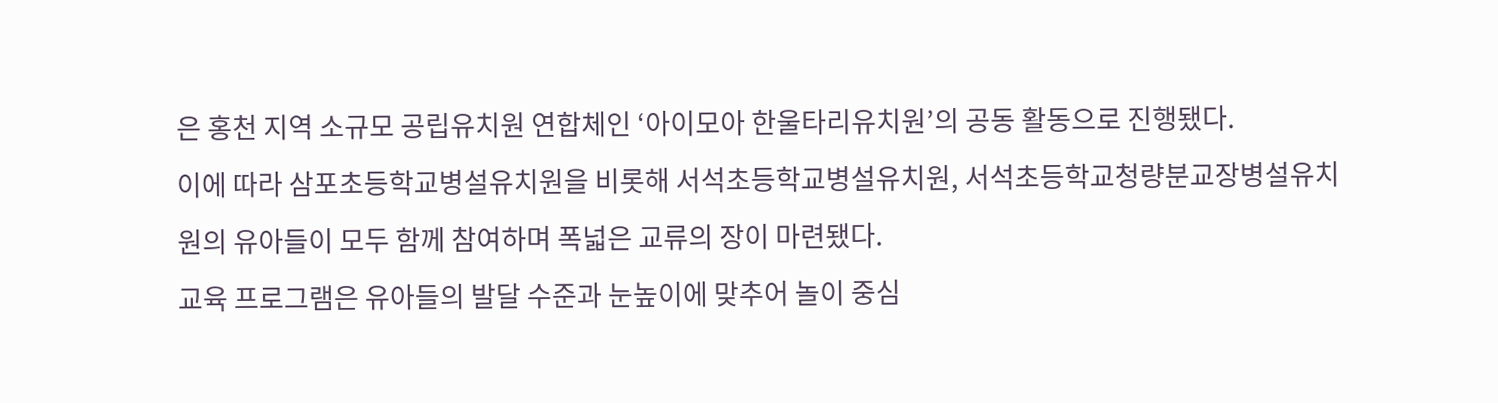은 홍천 지역 소규모 공립유치원 연합체인 ‘아이모아 한울타리유치원’의 공동 활동으로 진행됐다.
이에 따라 삼포초등학교병설유치원을 비롯해 서석초등학교병설유치원, 서석초등학교청량분교장병설유치원의 유아들이 모두 함께 참여하며 폭넓은 교류의 장이 마련됐다.
교육 프로그램은 유아들의 발달 수준과 눈높이에 맞추어 놀이 중심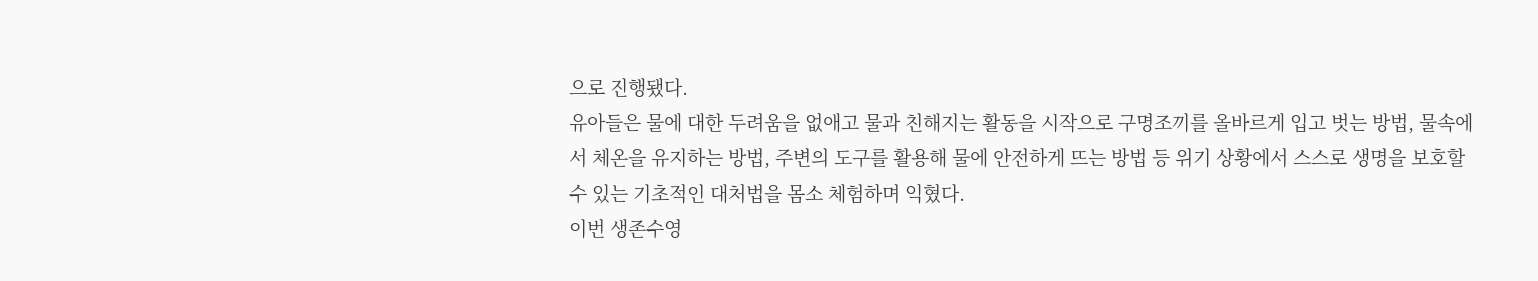으로 진행됐다.
유아들은 물에 대한 두려움을 없애고 물과 친해지는 활동을 시작으로 구명조끼를 올바르게 입고 벗는 방법, 물속에서 체온을 유지하는 방법, 주변의 도구를 활용해 물에 안전하게 뜨는 방법 등 위기 상황에서 스스로 생명을 보호할 수 있는 기초적인 대처법을 몸소 체험하며 익혔다.
이번 생존수영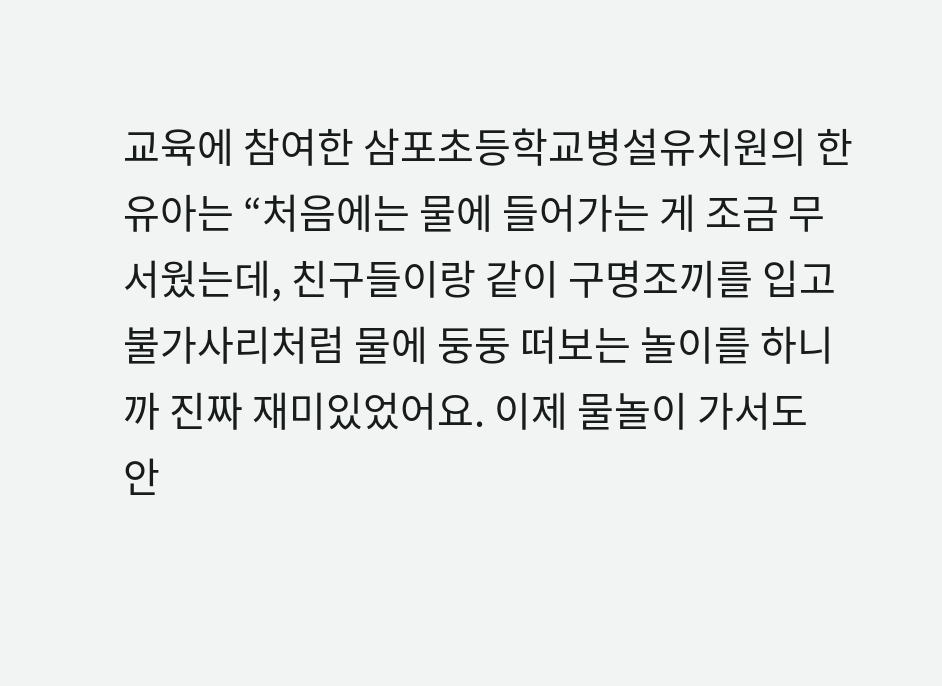교육에 참여한 삼포초등학교병설유치원의 한 유아는 “처음에는 물에 들어가는 게 조금 무서웠는데, 친구들이랑 같이 구명조끼를 입고 불가사리처럼 물에 둥둥 떠보는 놀이를 하니까 진짜 재미있었어요. 이제 물놀이 가서도 안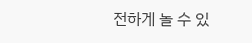전하게 놀 수 있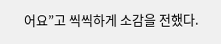어요”고 씩씩하게 소감을 전했다.